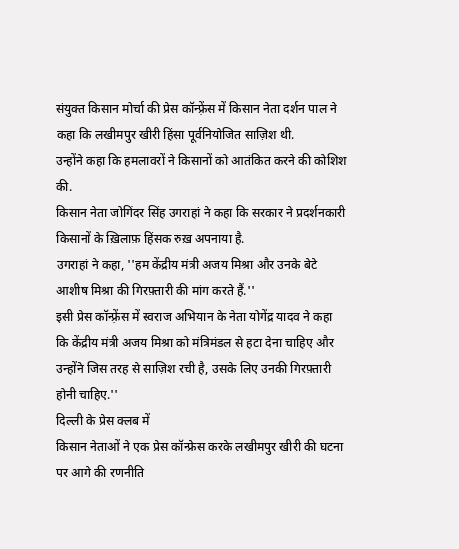संयुक्त किसान मोर्चा की प्रेस कॉन्फ़्रेंस में किसान नेता दर्शन पाल ने कहा कि लखीमपुर खीरी हिंसा पूर्वनियोजित साज़िश थी.
उन्होंने कहा कि हमलावरों ने किसानों को आतंकित करने की कोशिश की.
किसान नेता जोगिंदर सिंह उगराहां ने कहा कि सरकार ने प्रदर्शनकारी किसानों के ख़िलाफ़ हिंसक रुख़ अपनाया है.
उगराहां ने कहा, ''हम केंद्रीय मंत्री अजय मिश्रा और उनके बेटे आशीष मिश्रा की गिरफ़्तारी की मांग करते हैं.''
इसी प्रेस कॉन्फ़्रेंस में स्वराज अभियान के नेता योगेंद्र यादव ने कहा कि केंद्रीय मंत्री अजय मिश्रा को मंत्रिमंडल से हटा देना चाहिए और उन्होंने जिस तरह से साज़िश रची है, उसके लिए उनकी गिरफ़्तारी होनी चाहिए.''
दिल्ली के प्रेस क्लब में
किसान नेताओं ने एक प्रेस कॉन्फ्रेस करके लखीमपुर खीरी की घटना पर आगे की रणनीति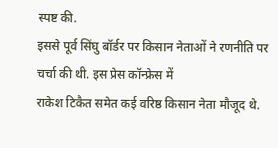स्पष्ट की.
इससे पूर्व सिंघु बॉर्डर पर किसान नेताओं ने रणनीति पर चर्चा की थी. इस प्रेस कॉन्फ्रेस में
राकेश टिकैत समेत कई वरिष्ठ किसान नेता मौजूद थे.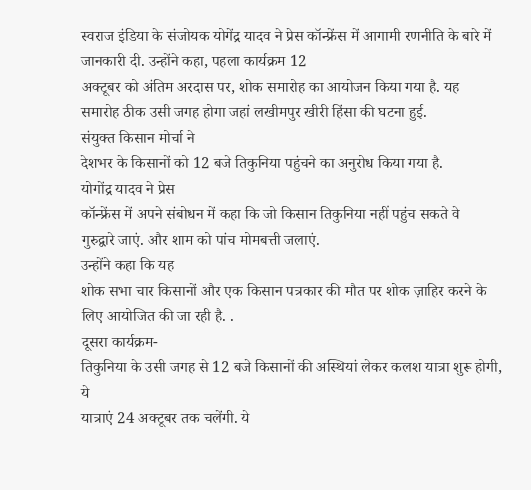स्वराज इंडिया के संजोयक योगेंद्र यादव ने प्रेस कॉन्फ्रेंस में आगामी रणनीति के बारे में जानकारी दी. उन्होंने कहा, पहला कार्यक्रम 12
अक्टूबर को अंतिम अरदास पर, शोक समारोह का आयोजन किया गया है. यह
समारोह ठीक उसी जगह होगा जहां लखीमपुर खीरी हिंसा की घटना हुई.
संयुक्त किसान मोर्चा ने
देशभर के किसानों को 12 बजे तिकुनिया पहुंचने का अनुरोध किया गया है.
योगोंद्र यादव ने प्रेस
कॉन्फ्रेंस में अपने संबोधन में कहा कि जो किसान तिकुनिया नहीं पहुंच सकते वे
गुरुद्वारे जाएं. और शाम को पांच मोमबत्ती जलाएं.
उन्होंने कहा कि यह
शोक सभा चार किसानों और एक किसान पत्रकार की मौत पर शोक ज़ाहिर करने के लिए आयोजित की जा रही है. .
दूसरा कार्यक्रम-
तिकुनिया के उसी जगह से 12 बजे किसानों की अस्थियां लेकर कलश यात्रा शुरू होगी, ये
यात्राएं 24 अक्टूबर तक चलेंगी. ये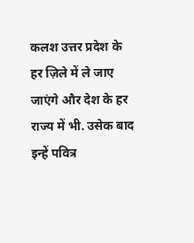कलश उत्तर प्रदेश के हर ज़िले में ले जाए जाएंगे और देश के हर राज्य में भी. उसेक बाद इन्हें पवित्र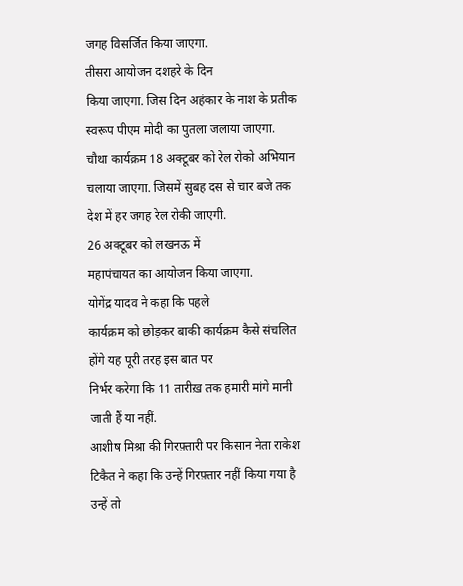जगह विसर्जित किया जाएगा.
तीसरा आयोजन दशहरे के दिन
किया जाएगा. जिस दिन अहंकार के नाश के प्रतीक स्वरूप पीएम मोदी का पुतला जलाया जाएगा.
चौथा कार्यक्रम 18 अक्टूबर को रेल रोको अभियान चलाया जाएगा. जिसमें सुबह दस से चार बजे तक देश में हर जगह रेल रोकी जाएगी.
26 अक्टूबर को लखनऊ में
महापंचायत का आयोजन किया जाएगा.
योगेंद्र यादव ने कहा कि पहले
कार्यक्रम को छोड़कर बाकी कार्यक्रम कैसे संचलित होंगे यह पूरी तरह इस बात पर
निर्भर करेगा कि 11 तारीख़ तक हमारी मांगे मानी जाती हैं या नहीं.
आशीष मिश्रा की गिरफ़्तारी पर किसान नेता राकेश टिकैत ने कहा कि उन्हें गिरफ़्तार नहीं किया गया है उन्हें तो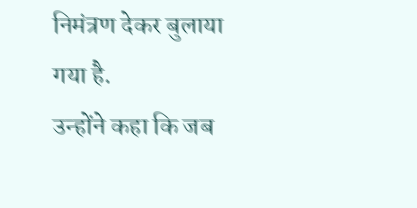निमंत्रण देकर बुलाया गया है.
उन्होंने कहा कि जब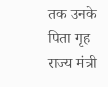तक उनके पिता गृह राज्य मंत्री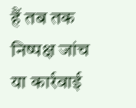हैं तब तक निष्पक्ष जांच या कार्रवाई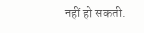नहीं हो सकती.